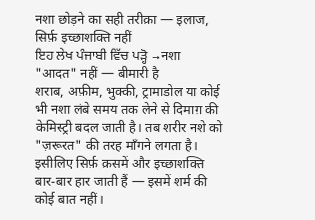नशा छोड़ने का सही तरीक़ा — इलाज, सिर्फ़ इच्छाशक्ति नहीं
ਇਹ ਲੇਖ ਪੰਜਾਬੀ ਵਿੱਚ ਪੜ੍ਹੋ →नशा "आदत" नहीं — बीमारी है
शराब, अफ़ीम, भुक्की, ट्रामाडोल या कोई भी नशा लंबे समय तक लेने से दिमाग़ की केमिस्ट्री बदल जाती है। तब शरीर नशे को "ज़रूरत" की तरह माँगने लगता है। इसीलिए सिर्फ़ क़समें और इच्छाशक्ति बार-बार हार जाती हैं — इसमें शर्म की कोई बात नहीं।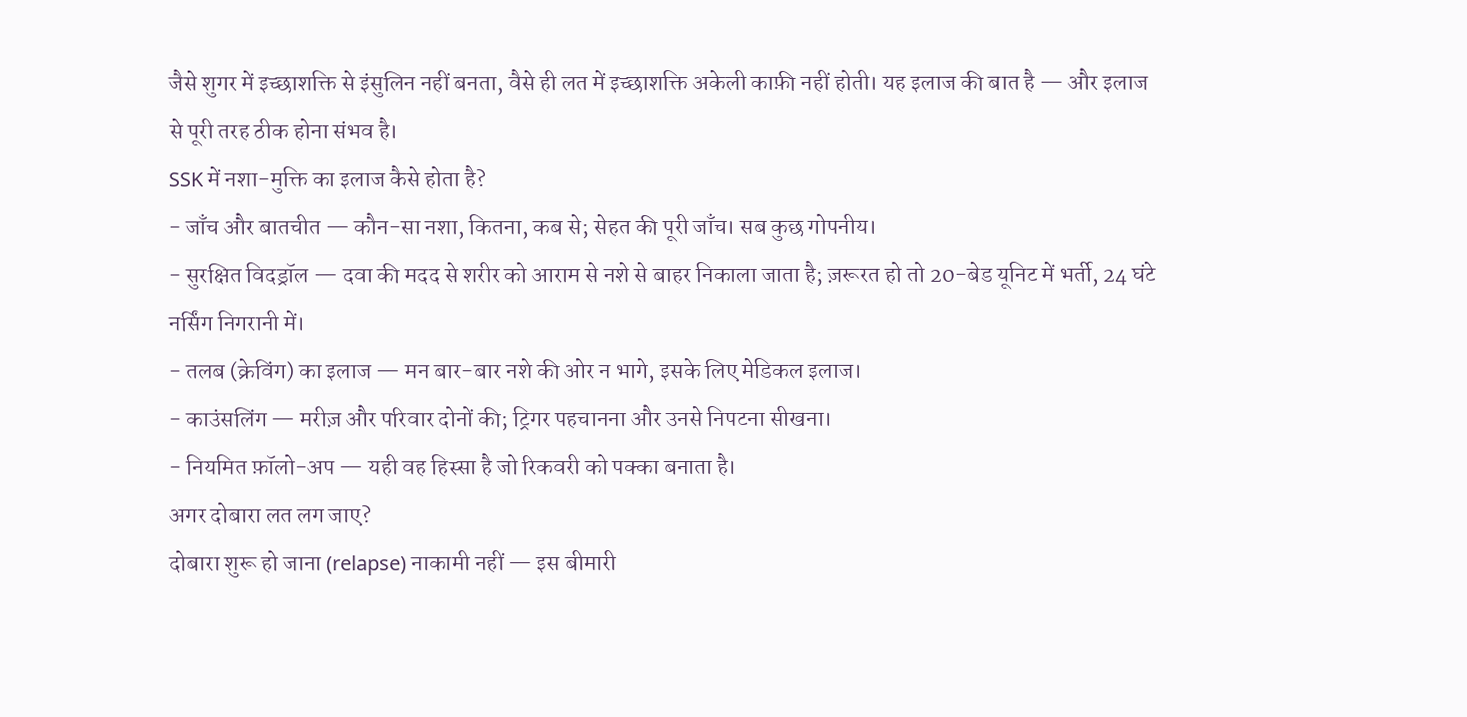जैसे शुगर में इच्छाशक्ति से इंसुलिन नहीं बनता, वैसे ही लत में इच्छाशक्ति अकेली काफ़ी नहीं होती। यह इलाज की बात है — और इलाज से पूरी तरह ठीक होना संभव है।
SSK में नशा-मुक्ति का इलाज कैसे होता है?
- जाँच और बातचीत — कौन-सा नशा, कितना, कब से; सेहत की पूरी जाँच। सब कुछ गोपनीय।
- सुरक्षित विदड्रॉल — दवा की मदद से शरीर को आराम से नशे से बाहर निकाला जाता है; ज़रूरत हो तो 20-बेड यूनिट में भर्ती, 24 घंटे नर्सिंग निगरानी में।
- तलब (क्रेविंग) का इलाज — मन बार-बार नशे की ओर न भागे, इसके लिए मेडिकल इलाज।
- काउंसलिंग — मरीज़ और परिवार दोनों की; ट्रिगर पहचानना और उनसे निपटना सीखना।
- नियमित फ़ॉलो-अप — यही वह हिस्सा है जो रिकवरी को पक्का बनाता है।
अगर दोबारा लत लग जाए?
दोबारा शुरू हो जाना (relapse) नाकामी नहीं — इस बीमारी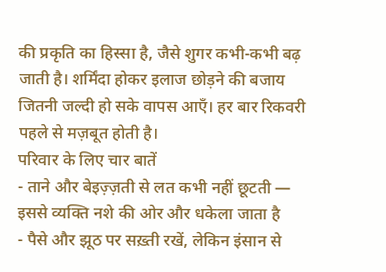की प्रकृति का हिस्सा है, जैसे शुगर कभी-कभी बढ़ जाती है। शर्मिंदा होकर इलाज छोड़ने की बजाय जितनी जल्दी हो सके वापस आएँ। हर बार रिकवरी पहले से मज़बूत होती है।
परिवार के लिए चार बातें
- ताने और बेइज़्ज़ती से लत कभी नहीं छूटती — इससे व्यक्ति नशे की ओर और धकेला जाता है
- पैसे और झूठ पर सख़्ती रखें, लेकिन इंसान से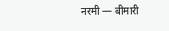नरमी — बीमारी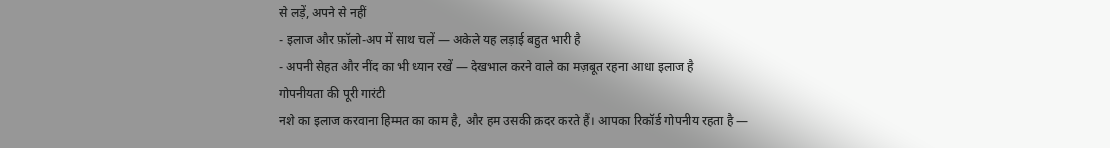से लड़ें, अपने से नहीं
- इलाज और फ़ॉलो-अप में साथ चलें — अकेले यह लड़ाई बहुत भारी है
- अपनी सेहत और नींद का भी ध्यान रखें — देखभाल करने वाले का मज़बूत रहना आधा इलाज है
गोपनीयता की पूरी गारंटी
नशे का इलाज करवाना हिम्मत का काम है, और हम उसकी क़दर करते हैं। आपका रिकॉर्ड गोपनीय रहता है —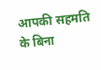आपकी सहमति के बिना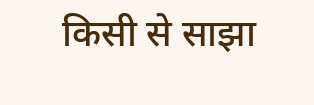किसी से साझा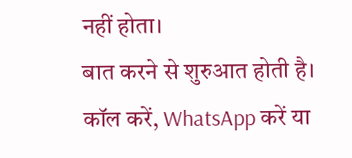नहीं होता।
बात करने से शुरुआत होती है।
कॉल करें, WhatsApp करें या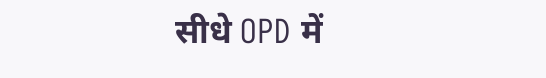सीधे OPD में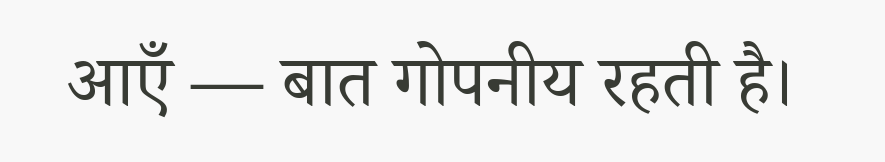आएँ — बात गोपनीय रहती है।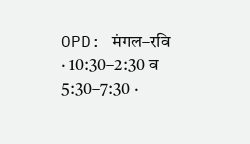OPD: मंगल–रवि · 10:30–2:30 व 5:30–7:30 ·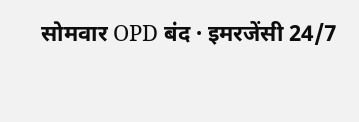सोमवार OPD बंद · इमरजेंसी 24/7